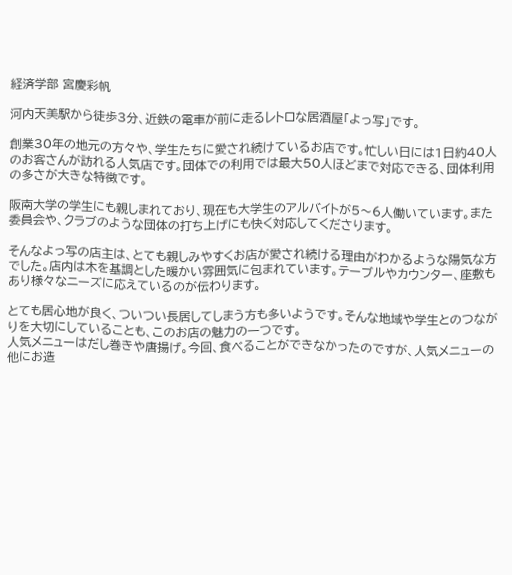経済学部 宮慶彩帆

河内天美駅から徒歩3分、近鉄の電車が前に走るレトロな居酒屋「よっ写」です。

創業30年の地元の方々や、学生たちに愛され続けているお店です。忙しい日には1日約40人のお客さんが訪れる人気店です。団体での利用では最大50人ほどまで対応できる、団体利用の多さが大きな特徴です。

阪南大学の学生にも親しまれており、現在も大学生のアルバイトが5〜6人働いています。また委員会や、クラブのような団体の打ち上げにも快く対応してくださります。

そんなよっ写の店主は、とても親しみやすくお店が愛され続ける理由がわかるような陽気な方でした。店内は木を基調とした暖かい雰囲気に包まれています。テーブルやカウンター、座敷もあり様々なニーズに応えているのが伝わります。

とても居心地が良く、ついつい長居してしまう方も多いようです。そんな地域や学生とのつながりを大切にしていることも、このお店の魅力の一つです。
人気メニューはだし巻きや唐揚げ。今回、食べることができなかったのですが、人気メニューの他にお造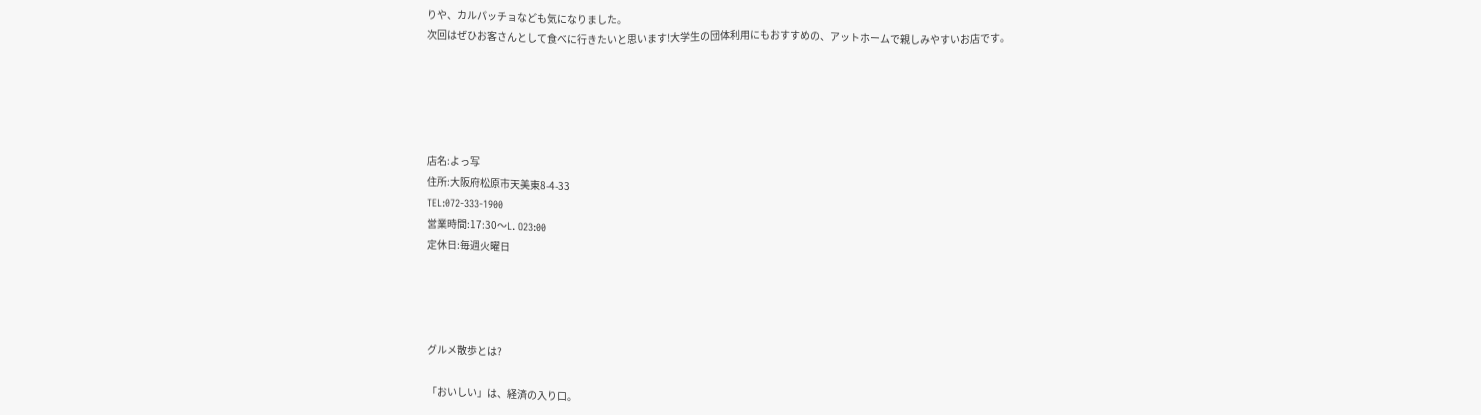りや、カルパッチョなども気になりました。
次回はぜひお客さんとして食べに行きたいと思います!大学生の団体利用にもおすすめの、アットホームで親しみやすいお店です。





店名:よっ写
住所:大阪府松原市天美東8-4-33
TEL:072-333-1900
営業時間:17:30〜L. O23:00
定休日:毎週火曜日




グルメ散歩とは?

「おいしい」は、経済の入り口。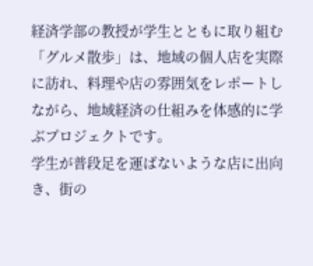経済学部の教授が学生とともに取り組む「グルメ散歩」は、地域の個人店を実際に訪れ、料理や店の雰囲気をレポートしながら、地域経済の仕組みを体感的に学ぶプロジェクトです。
学生が普段足を運ばないような店に出向き、街の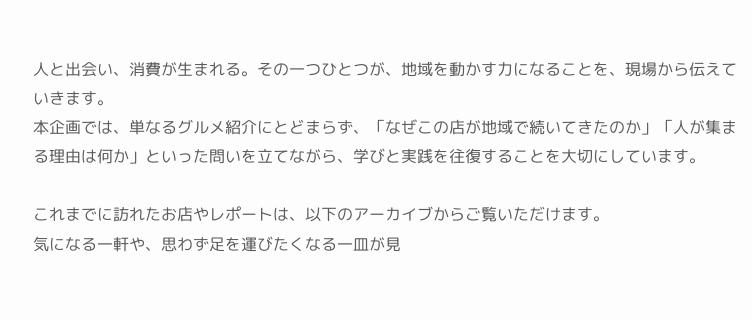人と出会い、消費が生まれる。その一つひとつが、地域を動かす力になることを、現場から伝えていきます。
本企画では、単なるグルメ紹介にとどまらず、「なぜこの店が地域で続いてきたのか」「人が集まる理由は何か」といった問いを立てながら、学びと実践を往復することを大切にしています。

これまでに訪れたお店やレポートは、以下のアーカイブからご覧いただけます。
気になる一軒や、思わず足を運びたくなる一皿が見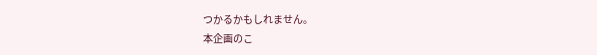つかるかもしれません。
本企画のこ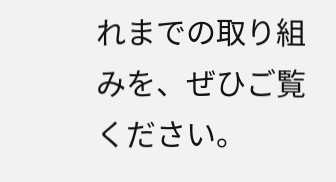れまでの取り組みを、ぜひご覧ください。